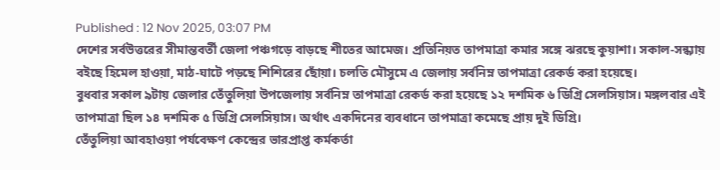Published : 12 Nov 2025, 03:07 PM
দেশের সর্বউত্তরের সীমান্তবর্তী জেলা পঞ্চগড়ে বাড়ছে শীতের আমেজ। প্রতিনিয়ত তাপমাত্রা কমার সঙ্গে ঝরছে কুয়াশা। সকাল-সন্ধ্যায় বইছে হিমেল হাওয়া, মাঠ-ঘাটে পড়ছে শিশিরের ছোঁয়া। চলতি মৌসুমে এ জেলায় সর্বনিম্ন তাপমাত্রা রেকর্ড করা হয়েছে।
বুধবার সকাল ৯টায় জেলার তেঁতুলিয়া উপজেলায় সর্বনিম্ন তাপমাত্রা রেকর্ড করা হয়েছে ১২ দশমিক ৬ ডিগ্রি সেলসিয়াস। মঙ্গলবার এই তাপমাত্রা ছিল ১৪ দশমিক ৫ ডিগ্রি সেলসিয়াস। অর্থাৎ একদিনের ব্যবধানে তাপমাত্রা কমেছে প্রায় দুই ডিগ্রি।
তেঁতুলিয়া আবহাওয়া পর্যবেক্ষণ কেন্দ্রের ভারপ্রাপ্ত কর্মকর্তা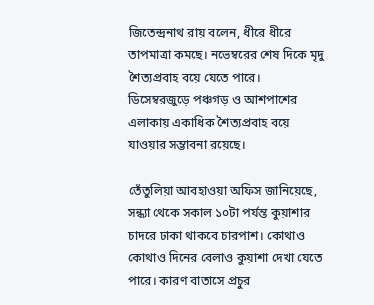জিতেন্দ্রনাথ রায় বলেন, ধীরে ধীরে তাপমাত্রা কমছে। নভেম্বরের শেষ দিকে মৃদু শৈত্যপ্রবাহ বয়ে যেতে পারে। ডিসেম্বরজুড়ে পঞ্চগড় ও আশপাশের এলাকায় একাধিক শৈত্যপ্রবাহ বয়ে যাওয়ার সম্ভাবনা রয়েছে।

তেঁতুলিয়া আবহাওয়া অফিস জানিয়েছে, সন্ধ্যা থেকে সকাল ১০টা পর্যন্ত কুয়াশার চাদরে ঢাকা থাকবে চারপাশ। কোথাও কোথাও দিনের বেলাও কুয়াশা দেখা যেতে পারে। কারণ বাতাসে প্রচুর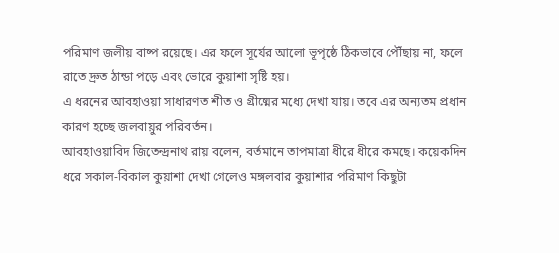পরিমাণ জলীয় বাষ্প রয়েছে। এর ফলে সূর্যের আলো ভূপৃষ্ঠে ঠিকভাবে পৌঁছায় না, ফলে রাতে দ্রুত ঠান্ডা পড়ে এবং ভোরে কুয়াশা সৃষ্টি হয়।
এ ধরনের আবহাওয়া সাধারণত শীত ও গ্রীষ্মের মধ্যে দেখা যায়। তবে এর অন্যতম প্রধান কারণ হচ্ছে জলবায়ুর পরিবর্তন।
আবহাওয়াবিদ জিতেন্দ্রনাথ রায় বলেন, বর্তমানে তাপমাত্রা ধীরে ধীরে কমছে। কয়েকদিন ধরে সকাল-বিকাল কুয়াশা দেখা গেলেও মঙ্গলবার কুয়াশার পরিমাণ কিছুটা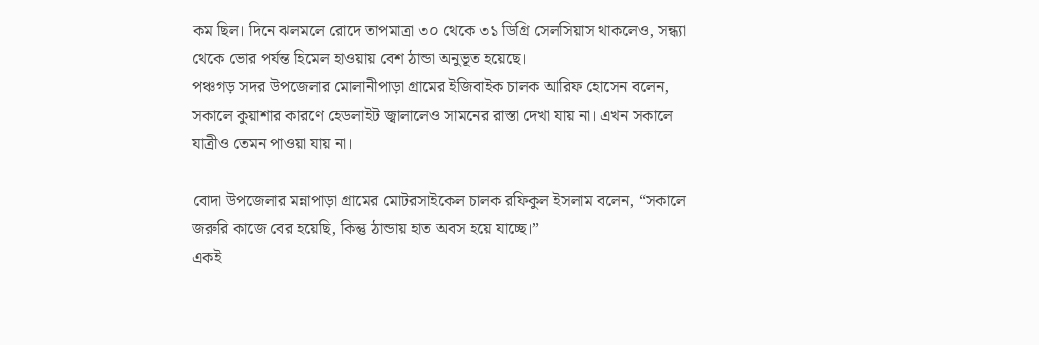কম ছিল। দিনে ঝলমলে রোদে তাপমাত্রা ৩০ থেকে ৩১ ডিগ্রি সেলসিয়াস থাকলেও, সন্ধ্যা থেকে ভোর পর্যন্ত হিমেল হাওয়ায় বেশ ঠান্ডা অনুভূত হয়েছে।
পঞ্চগড় সদর উপজেলার মোলানীপাড়া গ্রামের ইজিবাইক চালক আরিফ হোসেন বলেন, সকালে কুয়াশার কারণে হেডলাইট জ্বালালেও সামনের রাস্তা দেখা যায় না। এখন সকালে যাত্রীও তেমন পাওয়া যায় না।

বোদা উপজেলার মন্নাপাড়া গ্রামের মোটরসাইকেল চালক রফিকুল ইসলাম বলেন, “সকালে জরুরি কাজে বের হয়েছি, কিন্তু ঠান্ডায় হাত অবস হয়ে যাচ্ছে।”
একই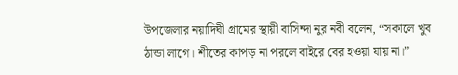উপজেলার নয়াদিঘী গ্রামের স্থায়ী বাসিন্দা নুর নবী বলেন, “সকালে খুব ঠান্ডা লাগে। শীতের কাপড় না পরলে বাইরে বের হওয়া যায় না।”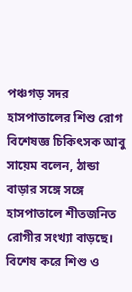পঞ্চগড় সদর হাসপাতালের শিশু রোগ বিশেষজ্ঞ চিকিৎসক আবু সায়েম বলেন, ঠান্ডা বাড়ার সঙ্গে সঙ্গে হাসপাতালে শীতজনিত রোগীর সংখ্যা বাড়ছে। বিশেষ করে শিশু ও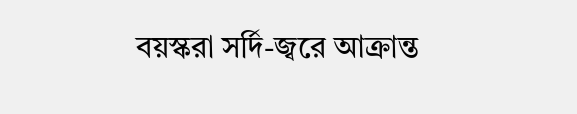বয়স্করা সর্দি-জ্বরে আক্রান্ত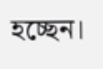হচ্ছেন।